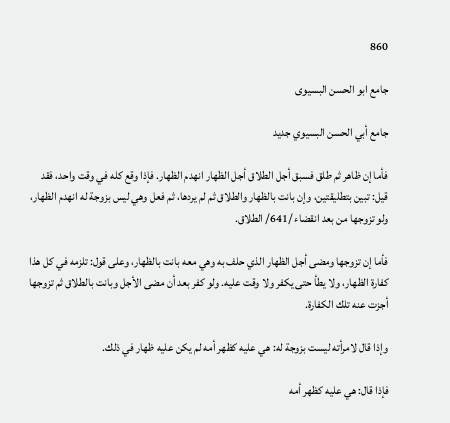860

جامع ابو الحسن البسيوی

جامع أبي الحسن البسيوي جديد

فأما إن ظاهر ثم طلق فسبق أجل الطلاق أجل الظهار انهدم الظهار. فإذا وقع كله في وقت واحد، فقد قيل: تبين بتطليقتين، وإن بانت بالظهار والطلاق ثم لم يردها، ثم فعل وهي ليس بزوجة له انهدم الظهار، ولو تزوجها من بعد انقضاء /641/ الطلاق.

فأما إن تزوجها ومضى أجل الظهار الذي حلف به وهي معه بانت بالظهار، وعلى قول: تلزمه في كل هذا كفارة الظهار، ولا يطأ حتى يكفر ولا وقت عليه. ولو كفر بعد أن مضى الأجل وبانت بالطلاق ثم تزوجها أجزت عنه تلك الكفارة.

وإذا قال لامرأته ليست بزوجة له: هي عليه كظهر أمه لم يكن عليه ظهار في ذلك.

فإذا قال: هي عليه كظهر أمه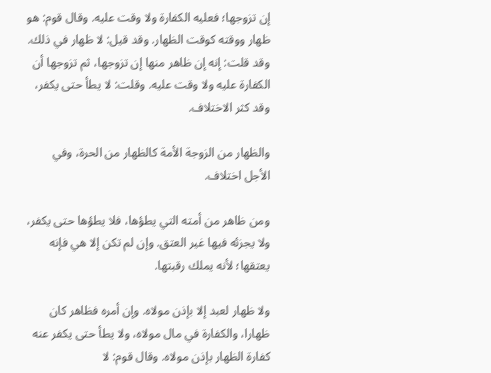إن تزوجها؛ فعليه الكفارة ولا وقت عليه. وقال قوم: هو ظهار ووقته كوقت الظهار. وقد قيل: لا ظهار في ذلك. وقد قلت: إنه إن ظاهر منها إن تزوجها، ثم تزوجها أن الكفارة عليه ولا وقت عليه. وقلت: لا يطأ حتى يكفر، وقد كثر الاختلاف.

والظهار من الزوجة الأمة كالظهار من الحرة، وفي الأجل اختلاف.

ومن ظاهر من أمته التي يطؤها، فلا يطؤها حتى يكفر، ولا يجزئه فيها غير العتق. وإن لم تكن إلا هي فإنه يعتقها؛ لأنه يملك رقبتها.

ولا ظهار لعبد إلا بإذن مولاه. وإن أمره فظاهر كان ظهارا، والكفارة في مال مولاه، ولا يطأ حتى يكفر عنه كفارة الظهار بإذن مولاه. وقال قوم: لا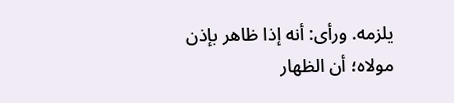يلزمه. ورأى: أنه إذا ظاهر بإذن مولاه؛ أن الظهار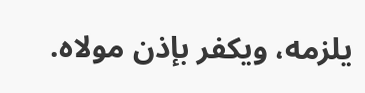يلزمه، ويكفر بإذن مولاه.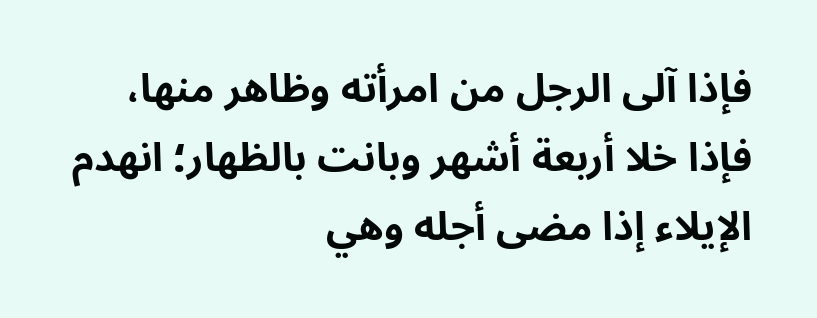فإذا آلى الرجل من امرأته وظاهر منها، فإذا خلا أربعة أشهر وبانت بالظهار؛ انهدم الإيلاء إذا مضى أجله وهي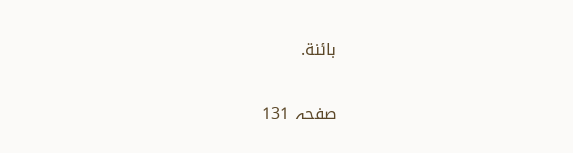بائنة.

صفحہ 131